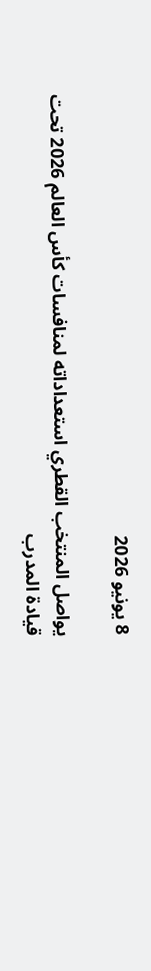8 يونيو 2026

يواصل المنتخب القطري استعداداته لمنافسات كأس العالم 2026 تحت قيادة المدرب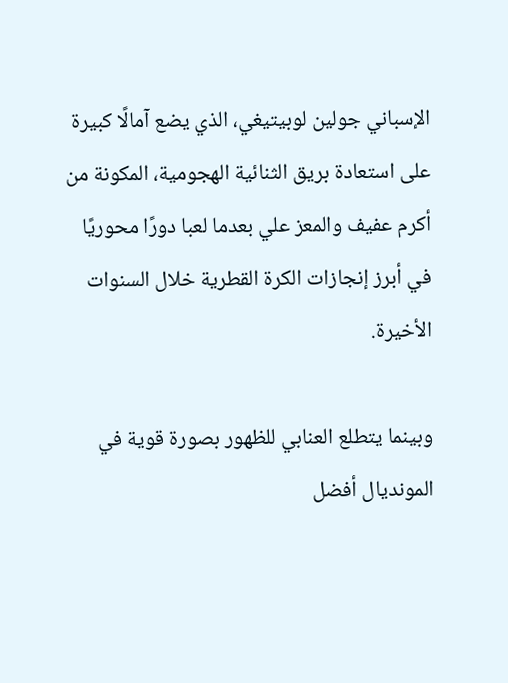الإسباني جولين لوبيتيغي، الذي يضع آمالًا كبيرة على استعادة بريق الثنائية الهجومية، المكونة من أكرم عفيف والمعز علي بعدما لعبا دورًا محوريًا في أبرز إنجازات الكرة القطرية خلال السنوات الأخيرة.

وبينما يتطلع العنابي للظهور بصورة قوية في المونديال أفضل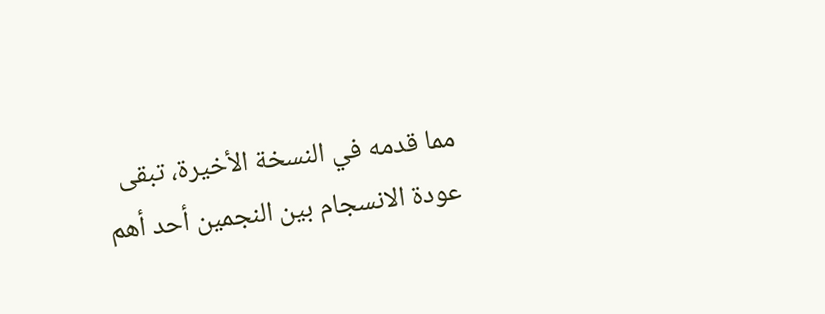مما قدمه في النسخة الأخيرة، تبقى عودة الانسجام بين النجمين أحد أهم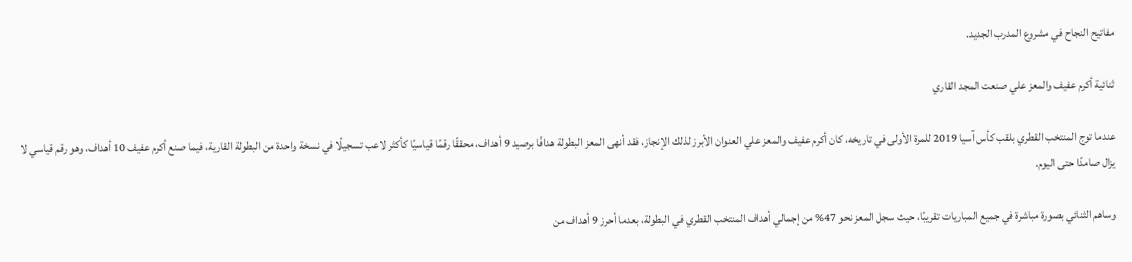مفاتيح النجاح في مشروع المدرب الجديد.

ثنائية أكرم عفيف والمعز علي صنعت المجد القاري

عندما توج المنتخب القطري بلقب كأس آسيا 2019 للمرة الأولى في تاريخه، كان أكرم عفيف والمعز علي العنوان الأبرز لذلك الإنجاز، فقد أنهى المعز البطولة هدافًا برصيد 9 أهداف، محققًا رقمًا قياسيًا كأكثر لاعب تسجيلًا في نسخة واحدة من البطولة القارية، فيما صنع أكرم عفيف 10 أهداف، وهو رقم قياسي لا يزال صامدًا حتى اليوم.

وساهم الثنائي بصورة مباشرة في جميع المباريات تقريبًا، حيث سجل المعز نحو 47% من إجمالي أهداف المنتخب القطري في البطولة، بعدما أحرز 9 أهداف من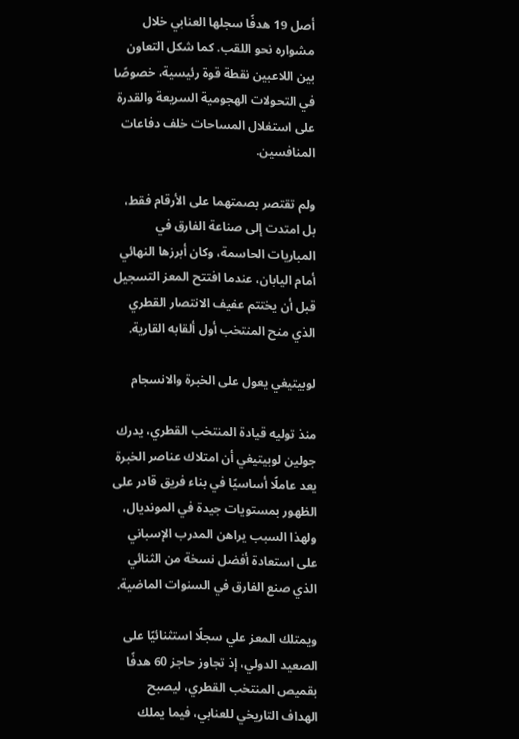أصل 19 هدفًا سجلها العنابي خلال مشواره نحو اللقب. كما شكل التعاون بين اللاعبين نقطة قوة رئيسية، خصوصًا في التحولات الهجومية السريعة والقدرة على استغلال المساحات خلف دفاعات المنافسين.

ولم تقتصر بصمتهما على الأرقام فقط، بل امتدت إلى صناعة الفارق في المباريات الحاسمة، وكان أبرزها النهائي أمام اليابان، عندما افتتح المعز التسجيل قبل أن يختتم عفيف الانتصار القطري الذي منح المنتخب أول ألقابه القارية.

لوبيتيغي يعول على الخبرة والانسجام

منذ توليه قيادة المنتخب القطري، يدرك جولين لوبيتيغي أن امتلاك عناصر الخبرة يعد عاملًا أساسيًا في بناء فريق قادر على الظهور بمستويات جيدة في المونديال، ولهذا السبب يراهن المدرب الإسباني على استعادة أفضل نسخة من الثنائي الذي صنع الفارق في السنوات الماضية.

ويمتلك المعز علي سجلًا استثنائيًا على الصعيد الدولي، إذ تجاوز حاجز 60 هدفًا بقميص المنتخب القطري، ليصبح الهداف التاريخي للعنابي، فيما يملك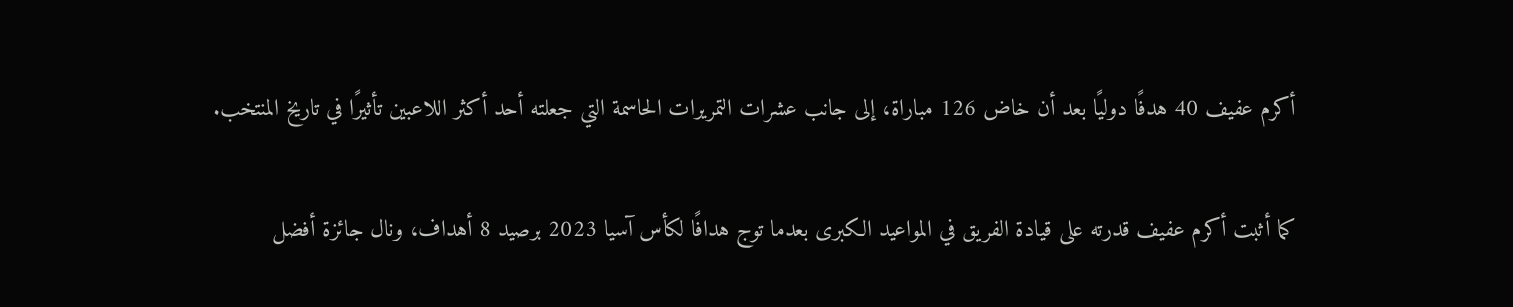أكرم عفيف 40 هدفًا دوليًا بعد أن خاض 126 مباراة، إلى جانب عشرات التمريرات الحاسمة التي جعلته أحد أكثر اللاعبين تأثيرًا في تاريخ المنتخب.

كما أثبت أكرم عفيف قدرته على قيادة الفريق في المواعيد الكبرى بعدما توج هدافًا لكأس آسيا 2023 برصيد 8 أهداف، ونال جائزة أفضل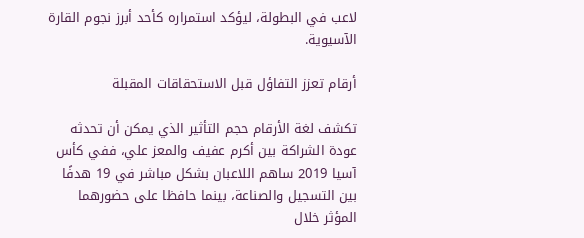لاعب في البطولة، ليؤكد استمراره كأحد أبرز نجوم القارة الآسيوية.

أرقام تعزز التفاؤل قبل الاستحقاقات المقبلة

تكشف لغة الأرقام حجم التأثير الذي يمكن أن تحدثه عودة الشراكة بين أكرم عفيف والمعز علي، ففي كأس آسيا 2019 ساهم اللاعبان بشكل مباشر في 19 هدفًا بين التسجيل والصناعة، بينما حافظا على حضورهما المؤثر خلال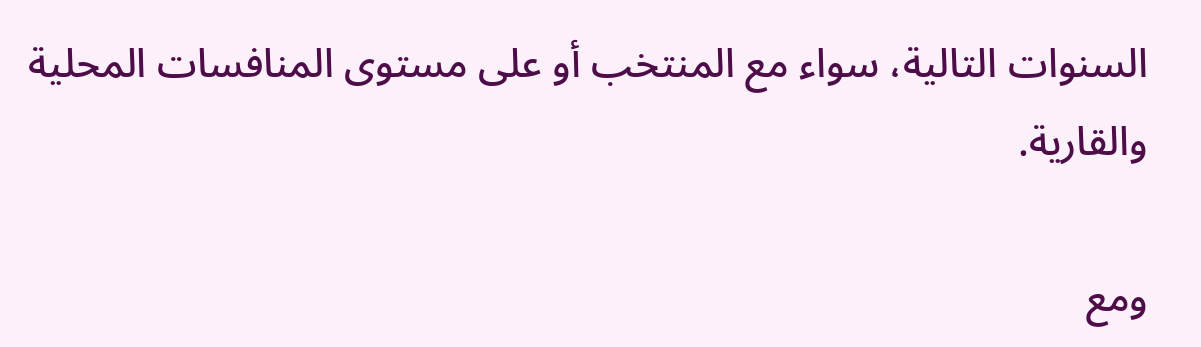السنوات التالية، سواء مع المنتخب أو على مستوى المنافسات المحلية والقارية.

ومع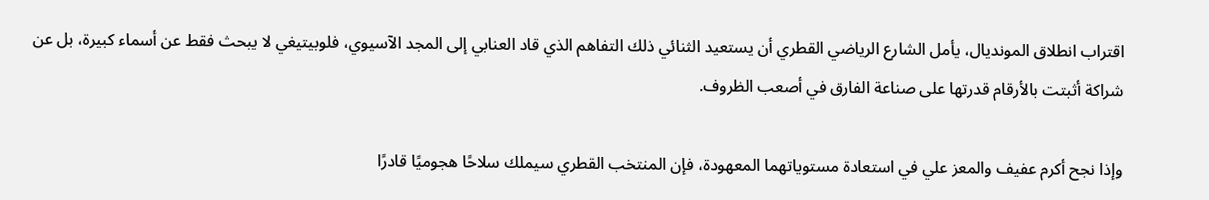اقتراب انطلاق المونديال، يأمل الشارع الرياضي القطري أن يستعيد الثنائي ذلك التفاهم الذي قاد العنابي إلى المجد الآسيوي، فلوبيتيغي لا يبحث فقط عن أسماء كبيرة، بل عن شراكة أثبتت بالأرقام قدرتها على صناعة الفارق في أصعب الظروف.

وإذا نجح أكرم عفيف والمعز علي في استعادة مستوياتهما المعهودة، فإن المنتخب القطري سيملك سلاحًا هجوميًا قادرًا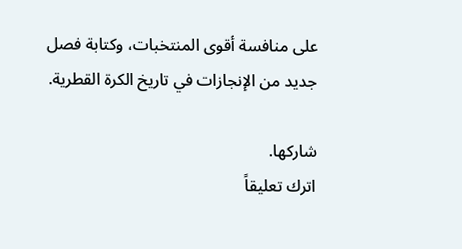على منافسة أقوى المنتخبات، وكتابة فصل جديد من الإنجازات في تاريخ الكرة القطرية.

شاركها.
اترك تعليقاً